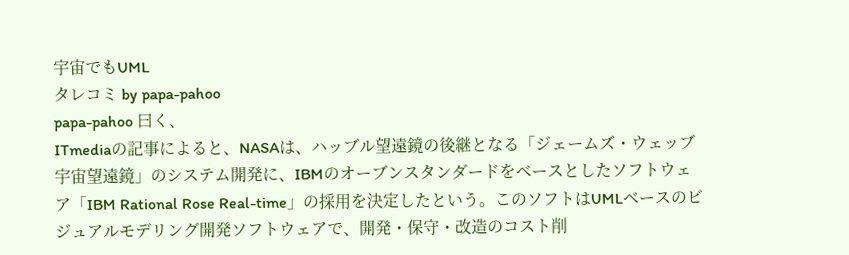宇宙でもUML
タレコミ by papa-pahoo
papa-pahoo 曰く、
ITmediaの記事によると、NASAは、ハッブル望遠鏡の後継となる「ジェームズ・ウェッブ宇宙望遠鏡」のシステム開発に、IBMのオーブンスタンダードをベースとしたソフトウェア「IBM Rational Rose Real-time」の採用を決定したという。このソフトはUMLベースのビジュアルモデリング開発ソフトウェアで、開発・保守・改造のコスト削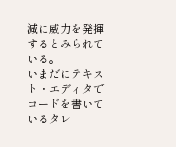減に威力を発揮するとみられている。
いまだにテキスト・エディタでコードを書いているタレ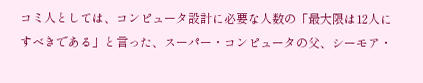コミ人としては、コンピュータ設計に必要な人数の「最大限は12人にすべきである」と言った、スーパー・コンピュータの父、シーモア・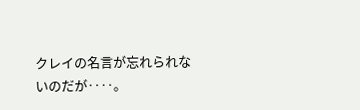クレイの名言が忘れられないのだが‥‥。